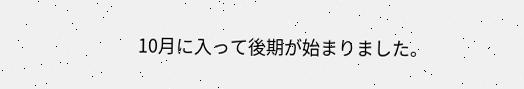10月に入って後期が始まりました。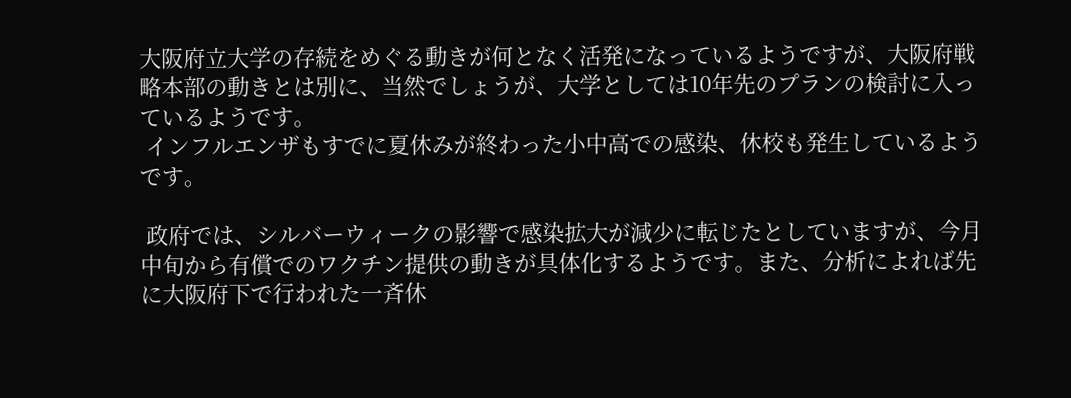大阪府立大学の存続をめぐる動きが何となく活発になっているようですが、大阪府戦略本部の動きとは別に、当然でしょうが、大学としては10年先のプランの検討に入っているようです。
 インフルエンザもすでに夏休みが終わった小中高での感染、休校も発生しているようです。

 政府では、シルバーウィークの影響で感染拡大が減少に転じたとしていますが、今月中旬から有償でのワクチン提供の動きが具体化するようです。また、分析によれば先に大阪府下で行われた一斉休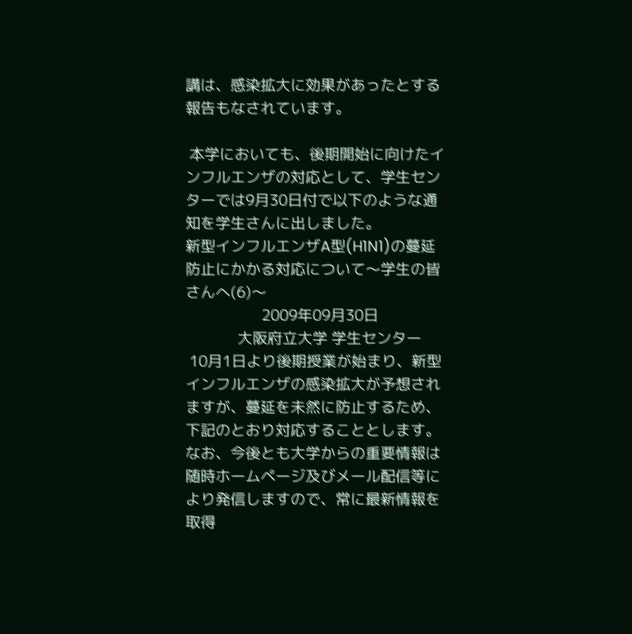講は、感染拡大に効果があったとする報告もなされています。

 本学においても、後期開始に向けたインフルエンザの対応として、学生センターでは9月30日付で以下のような通知を学生さんに出しました。
新型インフルエンザA型(H1N1)の蔓延防止にかかる対応について〜学生の皆さんへ(6)〜
                   2009年09月30日
             大阪府立大学 学生センター
 10月1日より後期授業が始まり、新型インフルエンザの感染拡大が予想されますが、蔓延を未然に防止するため、下記のとおり対応することとします。なお、今後とも大学からの重要情報は随時ホームページ及びメール配信等により発信しますので、常に最新情報を取得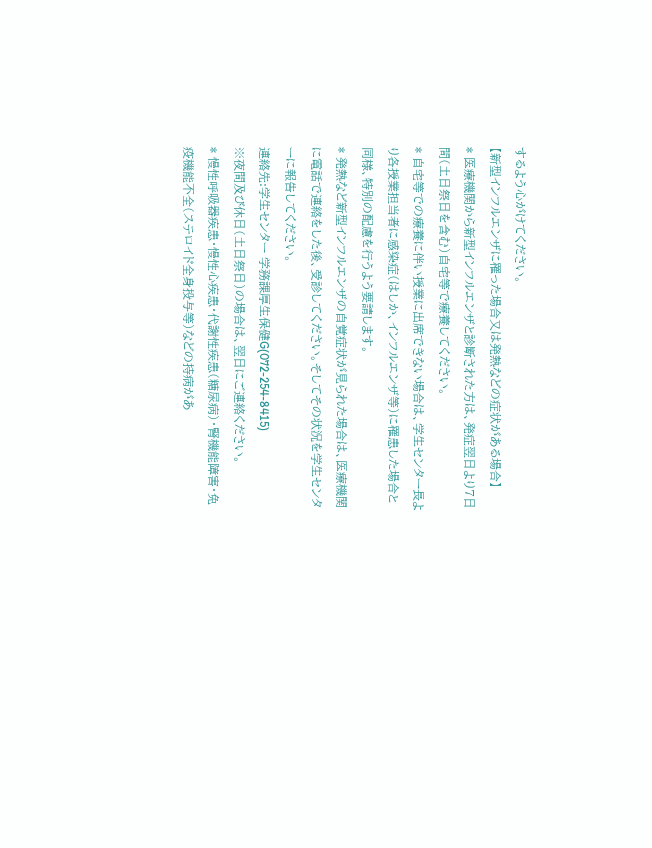するよう心がけてください。
【新型インフルエンザに罹った場合又は発熱などの症状がある場合】
* 医療機関から新型インフルエンザと診断された方は、発症翌日より7日間(土日祭日を含む)自宅等で療養してください。
* 自宅等での療養に伴い授業に出席できない場合は、学生センター長より各授業担当者に感染症(はしか、インフルエンザ等)に罹患した場合と同様、特別の配慮を行うよう要請します。
* 発熱など新型インフルエンザの自覚症状が見られた場合は、医療機関に電話で連絡をした後、受診してください。そしてその状況を学生センターに報告してください。
連絡先:学生センター 学務課厚生保健G(072-254-8415)
※夜間及び休日(土日祭日)の場合は、翌日にご連絡ください。
* 慢性呼吸器疾患・慢性心疾患・代謝性疾患(糖尿病)・腎機能障害・免疫機能不全(ステロイド全身投与等)などの持病があ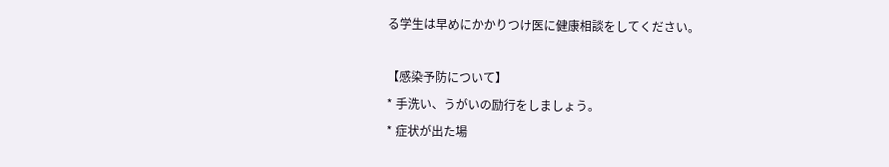る学生は早めにかかりつけ医に健康相談をしてください。

【感染予防について】
* 手洗い、うがいの励行をしましょう。
* 症状が出た場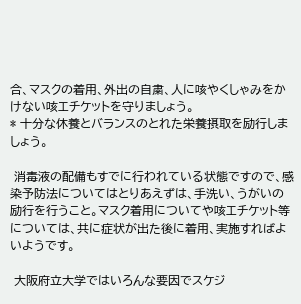合、マスクの着用、外出の自粛、人に咳やくしゃみをかけない咳エチケットを守りましょう。
* 十分な休養とバランスのとれた栄養摂取を励行しましょう。

 消毒液の配備もすでに行われている状態ですので、感染予防法についてはとりあえずは、手洗い、うがいの励行を行うこと。マスク着用についてや咳エチケット等については、共に症状が出た後に着用、実施すればよいようです。

 大阪府立大学ではいろんな要因でスケジ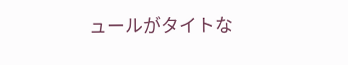ュールがタイトな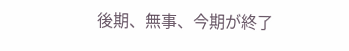後期、無事、今期が終了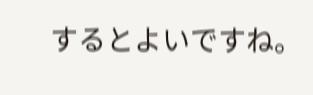するとよいですね。